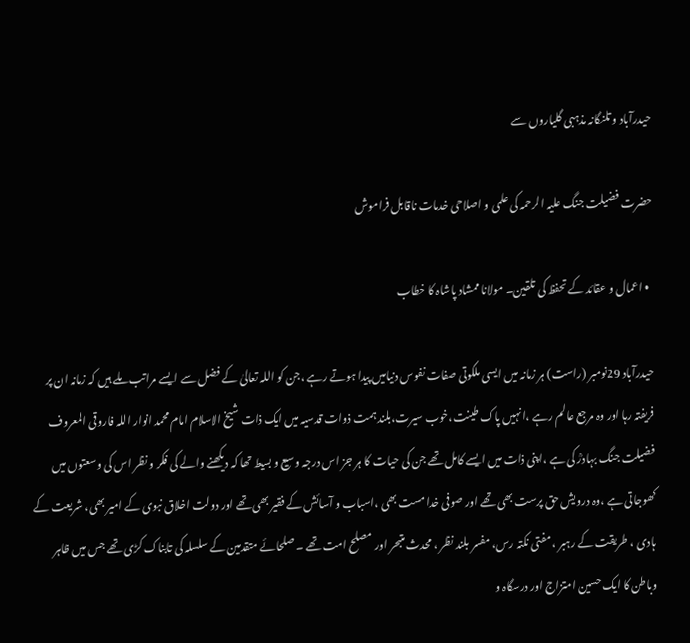حیدرآباد و تلنگانہ مذہبی گلیاروں سے

حضرت فضیلت جنگ علیہ الرحمہ کی علمی و اصلاحی خدمات ناقابل فراموش

  • اعمال و عقائد کے تحفظ کی تلقین۔ مولانا ممشاد پاشاہ کا خطاب

حیدرآباد 29نومبر (راست) ہر زمانہ میں ایسی ملکوتی صفات نفوس دنیامیں پیدا ہوتے رہے ،جن کو اللہ تعالیٰ کے فضل سے ایسے مراتب ملے ہیں کہ زمانہ ان پر فریفتہ رہا اور وہ مرجع عالم رہے ،انہیں پاک طینت،خوب سیرت،بلند ہمت ذوات قدسیہ میں ایک ذات شیخ الاسلام امام محمد انوار اللہ فاروقی المعروف فضیلت جنگ بہادرؒ کی ہے ،اپنی ذات میں ایسے کامل تھے جن کی حیات کا ہر جز اس درجہ وسیع و بسیط تھا کہ دیکھنے والے کی فکر و نظر اس کی وسعتوں میں کھوجاتی ہے ،وہ درویش حق پرست بھی تھے اور صوفی خدا مست بھی ،اسباب و آسائش کے فقیر بھی تھے اور دولت اخلاق نبوی کے امیر بھی، شریعت کے ہادی ، طریقت کے رہبر ، مفتی نکتہ رس، مفسر بلند نظر ، محدث متبحر اور مصلح امت تھے ۔ صلحائے متقدمین کے سلسلہ کی تابناک کڑی تھے جس میں ظاہر وباطن کا ایک حسین امتزاج اور درسگاہ و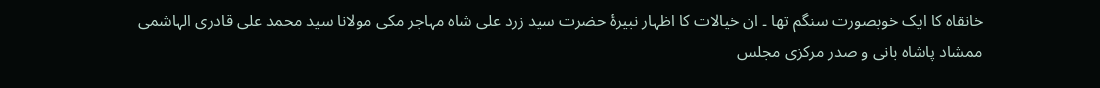خانقاہ کا ایک خوبصورت سنگم تھا ۔ ان خیالات کا اظہار نبیرۂ حضرت سید زرد علی شاہ مہاجر مکی مولانا سید محمد علی قادری الہاشمی ممشاد پاشاہ بانی و صدر مرکزی مجلس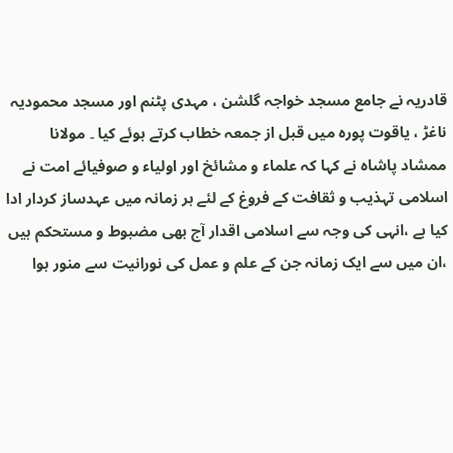قادریہ نے جامع مسجد خواجہ گلشن ، مہدی پٹنم اور مسجد محمودیہ ناغڑ ، یاقوت پورہ میں قبل از جمعہ خطاب کرتے ہوئے کیا ۔ مولانا ممشاد پاشاہ نے کہا کہ علماء و مشائخ اور اولیاء و صوفیائے امت نے اسلامی تہذیب و ثقافت کے فروغ کے لئے ہر زمانہ میں عہدساز کردار ادا کیا ہے ،انہی کی وجہ سے اسلامی اقدار آج بھی مضبوط و مستحکم ہیں ،ان میں سے ایک زمانہ جن کے علم و عمل کی نورانیت سے منور ہوا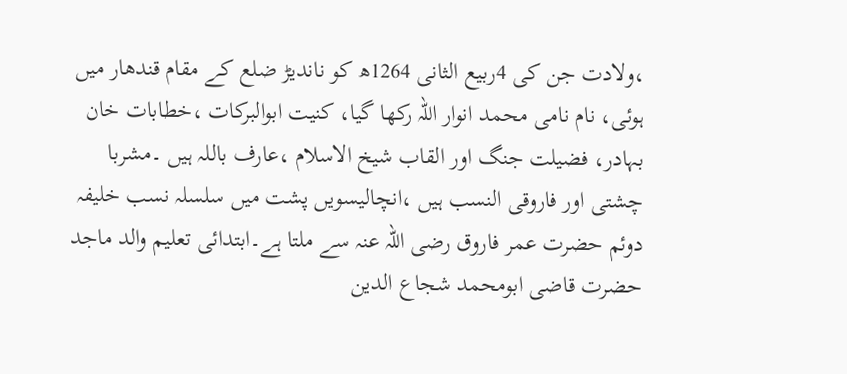،ولادت جن کی 4ربیع الثانی 1264ھ کو ناندیڑ ضلع کے مقام قندھار میں ہوئی، نام نامی محمد انوار اللہ رکھا گیا، کنیت ابوالبرکات ،خطابات خان بہادر، فضیلت جنگ اور القاب شیخ الاسلام ،عارف باللہ ہیں ۔مشربا چشتی اور فاروقی النسب ہیں ،انچالیسویں پشت میں سلسلہ نسب خلیفہ دوئم حضرت عمر فاروق رضی اللہ عنہ سے ملتا ہے۔ابتدائی تعلیم والد ماجد حضرت قاضی ابومحمد شجاع الدین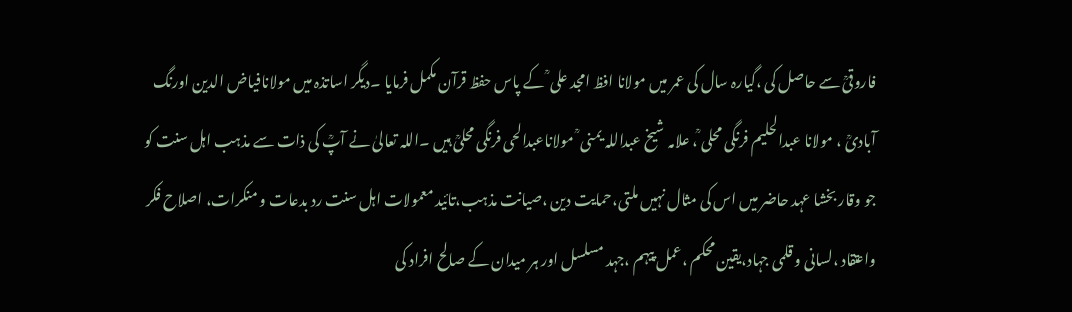فاروقیؒ سے حاصل کی ،گیارہ سال کی عمر میں مولانا افظ امجد علی ؒ کے پاس حفظ قرآن مکمل فرمایا ۔دیگر اساتذہ میں مولانافیاض الدین اورنگ آبادیؒ ، مولانا عبدالحلیم فرنگی محلی ؒ، علامہ شیخ عبداللہ یمنی ؒ مولاناعبدالحی فرنگی محلیؒ ہیں ۔اللہ تعالیٰ نے آپؒ کی ذات سے مذہب اہل سنت کو جو وقار بخشا عہد حاضر میں اس کی مثال نہیں ملتی،حمایت دین ،صیانت مذہب،تائید معمولات اہل سنت رد بدعات و منکرات، اصلاح فکر واعتقاد ،لسانی و قلمی جہاد،یقین محکم ،عمل پیہم ،جہد مسلسل اور ہر میدان کے صالح افراد کی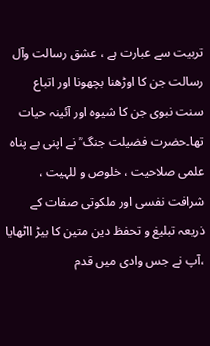تربیت سے عبارت ہے ، عشق رسالت وآل رسالت جن کا اوڑھنا بچھونا اور اتباع سنت نبوی جن کا شیوہ اور آئینہ حیات تھا۔حضرت فضیلت جنگ ؒ نے اپنی بے پناہ علمی صلاحیت ، خلوص و للہیت ، شرافت نفسی اور ملکوتی صفات کے ذریعہ تبلیغ و تحفظ دین متین کا بیڑ ااٹھایا ،آپ نے جس وادی میں قدم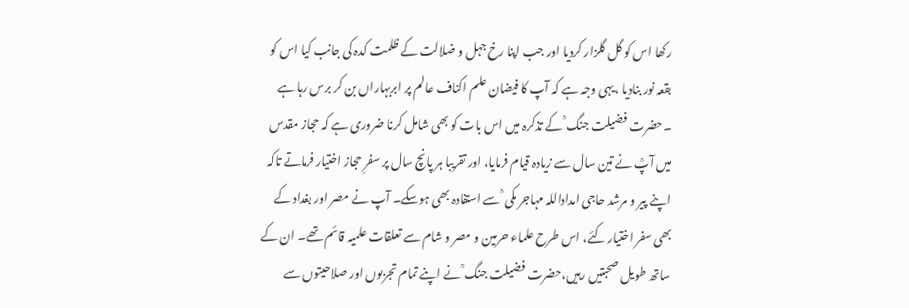رکھا اس کو گل گلزار کردیا اور جب اپنا رخ جہل و ضلالت کے ظلمت کدہ کی جانب کیا اس کو بقعہ نور بنادیا ،یہی وجہ ہے کہ آپ کا فیضان علم اکناف عالم پر ابربہاراں بن کر برس رہا ہے ۔حضرت فضیلت جنگ ؒ کے تذکرہ میں اس بات کو بھی شامل کرنا ضروری ہے کہ حجاز مقدس میں آپؒ نے تین سال سے زیادہ قیام فرمایا، اور تقریبا ہر پانچ سال پر سفرِ حجاز اختیار فرماتے تاکہ اپنے پیر و مرشد حاجی امداداللہ مہاجر مکی ؒ سے استفادہ بھی ہوسکے۔ آپ نے مصر اور بغداد کے بھی سفر اختیار کئے، اس طرح علماء حرمین و مصر و شام سے تعلقات علمیہ قائم تھے۔ ان کے ساتھ طویل صحبتیں رہیں،حضرت فضیلت جنگ ؒ نے اپنے تمام تجربوں اور صلاحیتوں سے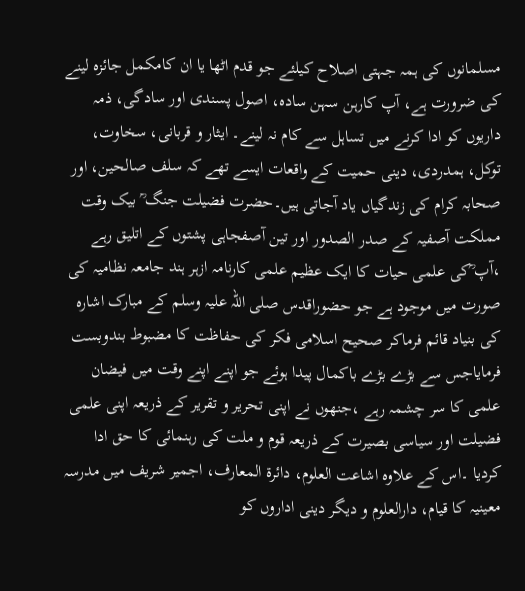مسلمانوں کی ہمہ جہتی اصلاح کیلئے جو قدم اٹھا یا ان کامکمل جائزہ لینے کی ضرورت ہے، آپ کارہن سہن سادہ، اصول پسندی اور سادگی، ذمہ داریوں کو ادا کرنے میں تساہل سے کام نہ لینے۔ ایثار و قربانی، سخاوت، توکل، ہمدردی، دینی حمیت کے واقعات ایسے تھے کہ سلف صالحین، اور صحابہ کرام کی زندگیاں یاد آجاتی ہیں۔حضرت فضیلت جنگ ؒ بیک وقت مملکت آصفیہ کے صدر الصدور اور تین آصفجاہی پشتوں کے اتلیق رہے ،آپ ؒکی علمی حیات کا ایک عظیم علمی کارنامہ ازہر ہند جامعہ نظامیہ کی صورت میں موجود ہے جو حضوراقدس صلی اللہ علیہ وسلم کے مبارک اشارہ کی بنیاد قائم فرماکر صحیح اسلامی فکر کی حفاظت کا مضبوط بندوبست فرمایاجس سے بڑے بڑے باکمال پیدا ہوئے جو اپنے اپنے وقت میں فیضان علمی کا سر چشمہ رہے ،جنھوں نے اپنی تحریر و تقریر کے ذریعہ اپنی علمی فضیلت اور سیاسی بصیرت کے ذریعہ قوم و ملت کی رہنمائی کا حق ادا کردیا ۔اس کے علاوہ اشاعت العلوم، دائرۃ المعارف، اجمیر شریف میں مدرسہ معینیہ کا قیام، دارالعلوم و دیگر دینی اداروں کو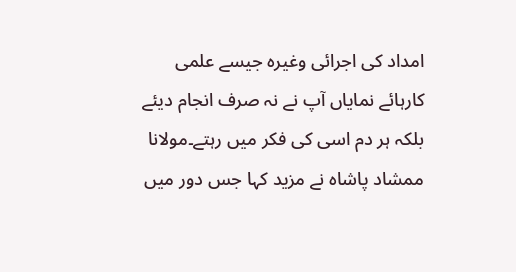امداد کی اجرائی وغیرہ جیسے علمی کارہائے نمایاں آپ نے نہ صرف انجام دیئے بلکہ ہر دم اسی کی فکر میں رہتے۔مولانا ممشاد پاشاہ نے مزید کہا جس دور میں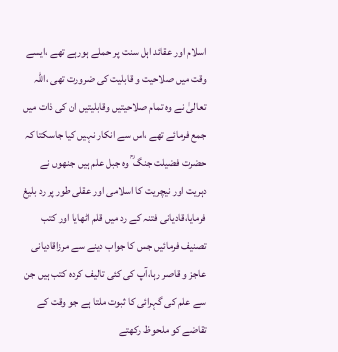اسلام اور عقائد اہل سنت پر حملے ہورہے تھے ،ایسے وقت میں صلاحیت و قابلیت کی ضرورت تھی ،اللہ تعالیٰ نے وہ تمام صلاحیتیں وقابلیتیں ان کی ذات میں جمع فرمائے تھے ،اس سے انکار نہیں کیا جاسکتا کہ حضرت فضیلت جنگ ؒ وہ جبل علم ہیں جنھوں نے دہریت اور نیچریت کا اسلامی اور عقلی طور پر رد بلیغ فرمایا،قادیانی فتنہ کے رد میں قلم اٹھایا اور کتب تصنیف فرمائیں جس کا جواب دینے سے مرزاقادیانی عاجز و قاصر رہا،آپ کی کئی تالیف کردہ کتب ہیں جن سے علم کی گہرائی کا ثبوت ملتا ہے جو وقت کے تقاضے کو ملحوظ رکھتے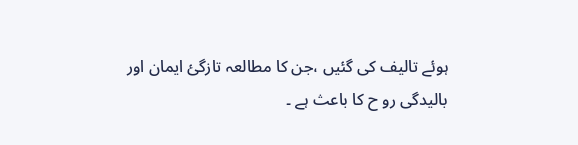ہوئے تالیف کی گئیں ،جن کا مطالعہ تازگئ ایمان اور بالیدگی رو ح کا باعث ہے ۔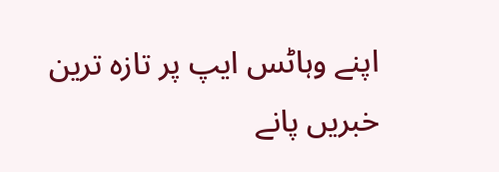اپنے وہاٹس ایپ پر تازہ ترین خبریں پانے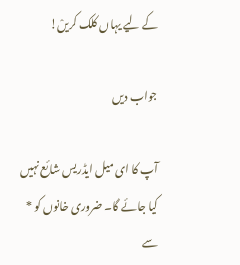کے لیے یہاں کلک کریںْ!

جواب دیں

آپ کا ای میل ایڈریس شائع نہیں کیا جائے گا۔ ضروری خانوں کو * سے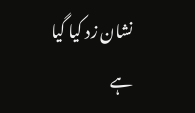نشان زد کیا گیا ہے